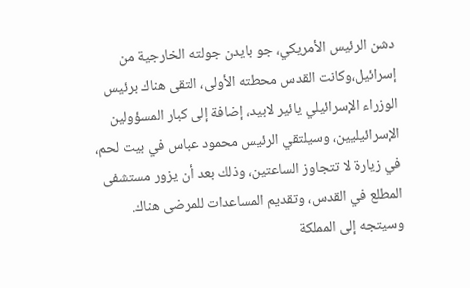دشن الرئيس الأمريكي، جو بايدن جولته الخارجية من إسرائيل،وكانت القدس محطته الأولى، التقى هناك برئيس الوزراء الإسرائيلي يائير لابيد، إضافة إلى كبار المسؤولين الإسرائيليين، وسيلتقي الرئيس محمود عباس في بيت لحم، في زيارة لا تتجاوز الساعتين، وذلك بعد أن يزور مستشفى المطلع في القدس، وتقديم المساعدات للمرضى هناك. وسيتجه إلى المملكة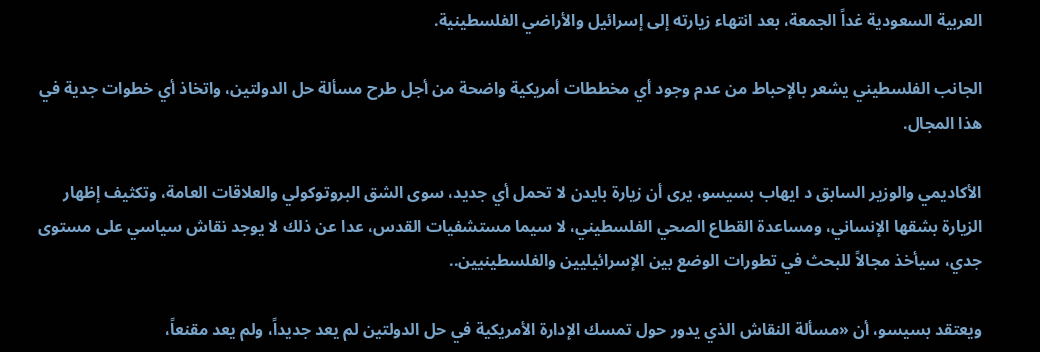العربية السعودية غداً الجمعة، بعد انتهاء زيارته إلى إسرائيل والأراضي الفلسطينية.

الجانب الفلسطيني يشعر بالإحباط من عدم وجود أي مخططات أمريكية واضحة من أجل طرح مسألة حل الدولتين، واتخاذ أي خطوات جدية في هذا المجال.

الأكاديمي والوزير السابق د ايهاب بسيسو، يرى أن زيارة بايدن لا تحمل أي جديد، سوى الشق البروتوكولي والعلاقات العامة، وتكثيف إظهار الزيارة بشقها الإنساني، ومساعدة القطاع الصحي الفلسطيني، لا سيما مستشفيات القدس، عدا عن ذلك لا يوجد نقاش سياسي على مستوى جدي، سيأخذ مجالاً للبحث في تطورات الوضع بين الإسرائيليين والفلسطينيين..

ويعتقد بسيسو، أن «مسألة النقاش الذي يدور حول تمسك الإدارة الأمريكية في حل الدولتين لم يعد جديداً، ولم يعد مقنعاً،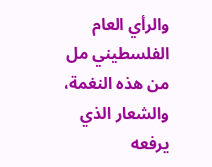والرأي العام الفلسطيني مل من هذه النغمة، والشعار الذي يرفعه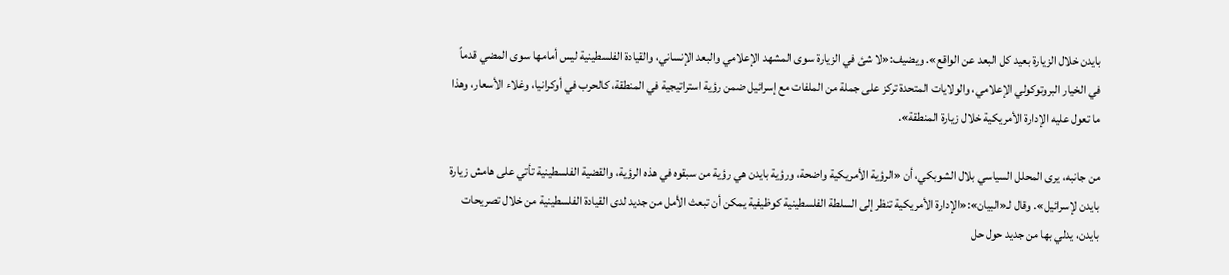بايدن خلال الزيارة بعيد كل البعد عن الواقع». ويضيف:«لا شئ في الزيارة سوى المشهد الإعلامي والبعد الإنساني، والقيادة الفلسطينية ليس أمامها سوى المضي قدماً في الخيار البروتوكولي الإعلامي، والولايات المتحدة تركز على جملة من الملفات مع إسرائيل ضمن رؤية استراتيجية في المنطقة، كالحرب في أوكرانيا، وغلاء الأسعار، وهذا ما تعول عليه الإدارة الأمريكية خلال زيارة المنطقة».

من جانبه، يرى المحلل السياسي بلال الشوبكي، أن «الرؤية الأمريكية واضحة، ورؤية بايدن هي رؤية من سبقوه في هذه الرؤية، والقضية الفلسطينية تأتي على هامش زيارة بايدن لإسرائيل». وقال لـ«البيان»:«الإدارة الأمريكية تنظر إلى السلطة الفلسطينية كوظيفية يمكن أن تبعث الأمل من جديد لدى القيادة الفلسطينية من خلال تصريحات بايدن، يدلي بها من جديد حول حل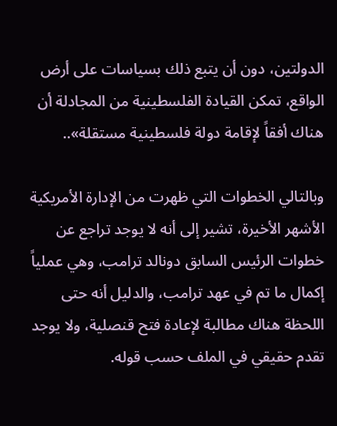الدولتين، دون أن يتبع ذلك بسياسات على أرض الواقع، تمكن القيادة الفلسطينية من المجادلة أن هناك أفقاً لإقامة دولة فلسطينية مستقلة»..

وبالتالي الخطوات التي ظهرت من الإدارة الأمريكية الأشهر الأخيرة، تشير إلى أنه لا يوجد تراجع عن خطوات الرئيس السابق دونالد ترامب، وهي عملياً إكمال ما تم في عهد ترامب، والدليل أنه حتى اللحظة هناك مطالبة لإعادة فتح قنصلية، ولا يوجد تقدم حقيقي في الملف حسب قوله.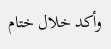وأكد خلال ختام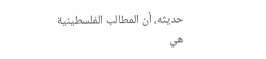حديثه، أن المطالب الفلسطينية هي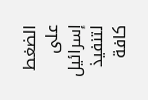الضغط على إسرائيل لتنفيذ كافة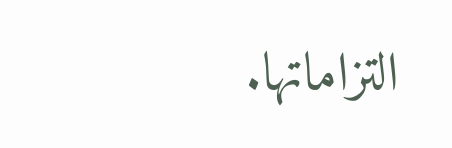التزاماتها.